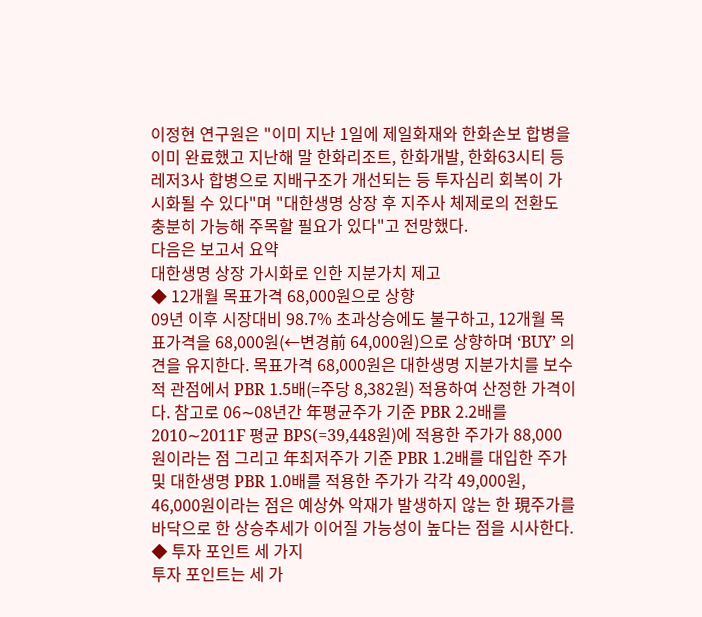이정현 연구원은 "이미 지난 1일에 제일화재와 한화손보 합병을 이미 완료했고 지난해 말 한화리조트, 한화개발, 한화63시티 등 레저3사 합병으로 지배구조가 개선되는 등 투자심리 회복이 가시화될 수 있다"며 "대한생명 상장 후 지주사 체제로의 전환도 충분히 가능해 주목할 필요가 있다"고 전망했다.
다음은 보고서 요약
대한생명 상장 가시화로 인한 지분가치 제고
◆ 12개월 목표가격 68,000원으로 상향
09년 이후 시장대비 98.7% 초과상승에도 불구하고, 12개월 목표가격을 68,000원(←변경前 64,000원)으로 상향하며 ‘BUY’ 의견을 유지한다. 목표가격 68,000원은 대한생명 지분가치를 보수적 관점에서 PBR 1.5배(=주당 8,382원) 적용하여 산정한 가격이다. 참고로 06∼08년간 年평균주가 기준 PBR 2.2배를 2010∼2011F 평균 BPS(=39,448원)에 적용한 주가가 88,000원이라는 점 그리고 年최저주가 기준 PBR 1.2배를 대입한 주가 및 대한생명 PBR 1.0배를 적용한 주가가 각각 49,000원, 46,000원이라는 점은 예상外 악재가 발생하지 않는 한 現주가를 바닥으로 한 상승추세가 이어질 가능성이 높다는 점을 시사한다.
◆ 투자 포인트 세 가지
투자 포인트는 세 가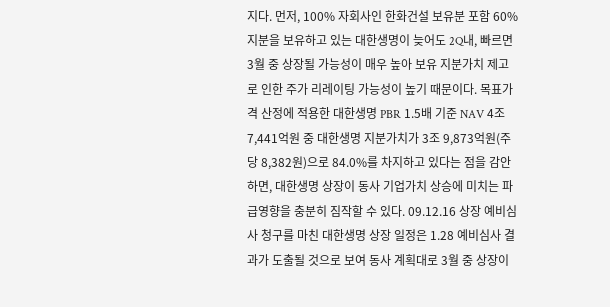지다. 먼저, 100% 자회사인 한화건설 보유분 포함 60% 지분을 보유하고 있는 대한생명이 늦어도 2Q내, 빠르면 3월 중 상장될 가능성이 매우 높아 보유 지분가치 제고로 인한 주가 리레이팅 가능성이 높기 때문이다. 목표가격 산정에 적용한 대한생명 PBR 1.5배 기준 NAV 4조 7,441억원 중 대한생명 지분가치가 3조 9,873억원(주당 8,382원)으로 84.0%를 차지하고 있다는 점을 감안하면, 대한생명 상장이 동사 기업가치 상승에 미치는 파급영향을 충분히 짐작할 수 있다. 09.12.16 상장 예비심사 청구를 마친 대한생명 상장 일정은 1.28 예비심사 결과가 도출될 것으로 보여 동사 계획대로 3월 중 상장이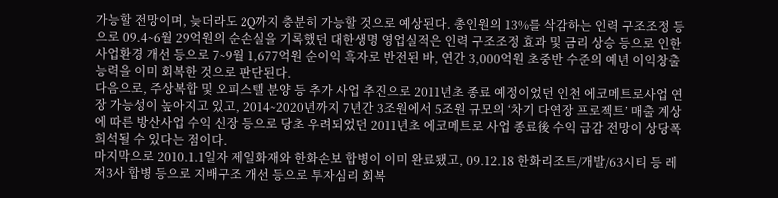가능할 전망이며, 늦더라도 2Q까지 충분히 가능할 것으로 예상된다. 총인원의 13%를 삭감하는 인력 구조조정 등으로 09.4∼6월 29억원의 순손실을 기록했던 대한생명 영업실적은 인력 구조조정 효과 및 금리 상승 등으로 인한 사업환경 개선 등으로 7∼9월 1,677억원 순이익 흑자로 반전된 바, 연간 3,000억원 초중반 수준의 예년 이익창출능력을 이미 회복한 것으로 판단된다.
다음으로, 주상복합 및 오피스텔 분양 등 추가 사업 추진으로 2011년초 종료 예정이었던 인천 에코메트로사업 연장 가능성이 높아지고 있고, 2014∼2020년까지 7년간 3조원에서 5조원 규모의 ‘차기 다연장 프로젝트’ 매출 계상에 따른 방산사업 수익 신장 등으로 당초 우려되었던 2011년초 에코메트로 사업 종료後 수익 급감 전망이 상당폭 희석될 수 있다는 점이다.
마지막으로 2010.1.1일자 제일화재와 한화손보 합병이 이미 완료됐고, 09.12.18 한화리조트/개발/63시티 등 레저3사 합병 등으로 지배구조 개선 등으로 투자심리 회복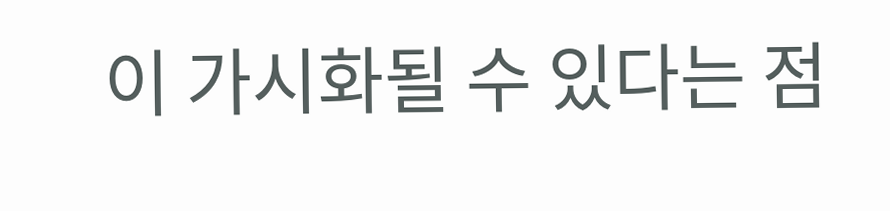이 가시화될 수 있다는 점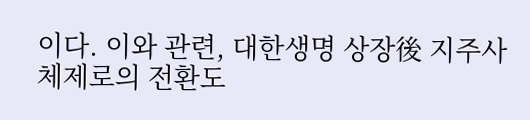이다. 이와 관련, 대한생명 상장後 지주사 체제로의 전환도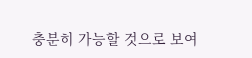충분히 가능할 것으로 보여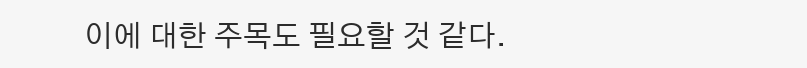이에 대한 주목도 필요할 것 같다.